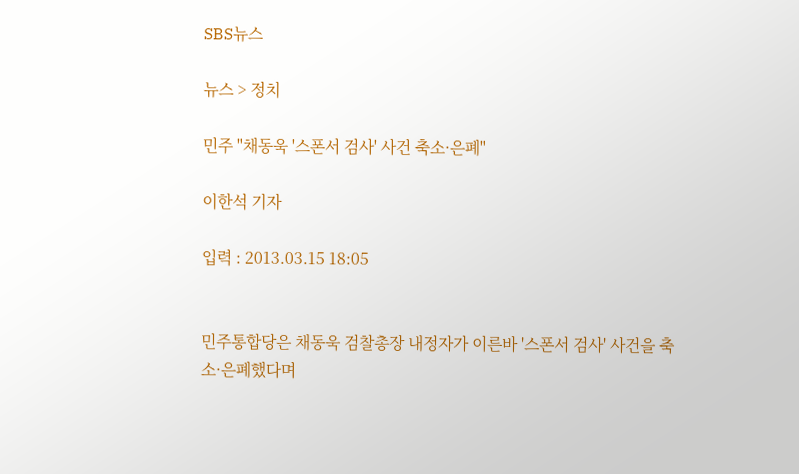SBS뉴스

뉴스 > 정치

민주 "채동욱 '스폰서 검사' 사건 축소·은폐"

이한석 기자

입력 : 2013.03.15 18:05


민주통합당은 채동욱 검찰총장 내정자가 이른바 '스폰서 검사' 사건을 축소·은폐했다며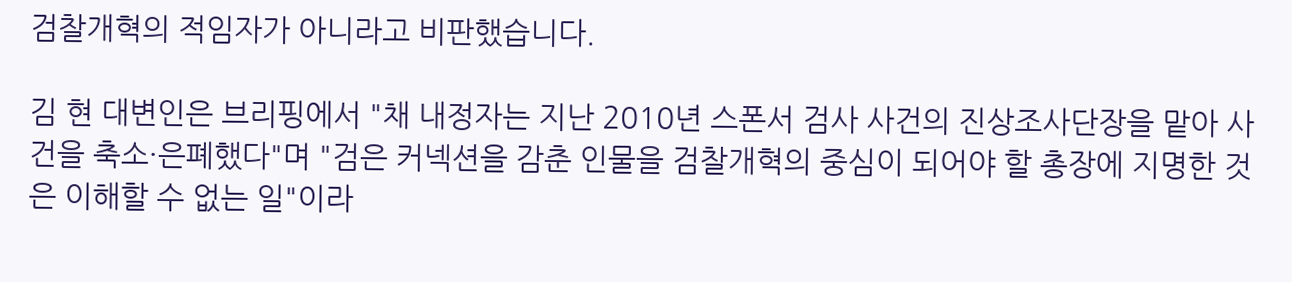검찰개혁의 적임자가 아니라고 비판했습니다.

김 현 대변인은 브리핑에서 "채 내정자는 지난 2010년 스폰서 검사 사건의 진상조사단장을 맡아 사건을 축소·은폐했다"며 "검은 커넥션을 감춘 인물을 검찰개혁의 중심이 되어야 할 총장에 지명한 것은 이해할 수 없는 일"이라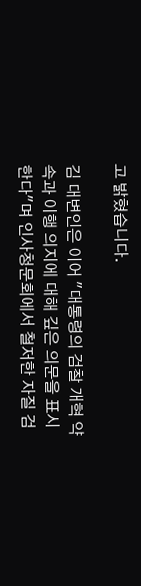고 밝혔습니다.

김 대변인은 이어 "대통령의 검찰 개혁 약속과 이행 의지에 대해 깊은 의문을 표시한다"며 인사청문회에서 철저한 자질 검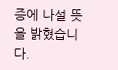증에 나설 뜻을 밝혔습니다.